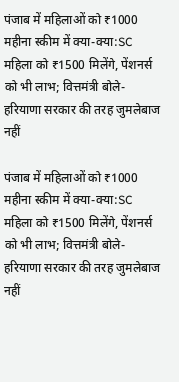पंजाब में महिलाओं को ₹1000 महीना स्कीम में क्या-क्या:SC महिला को ₹1500 मिलेंगे, पेंशनर्स को भी लाभ; वित्तमंत्री बोले- हरियाणा सरकार की तरह जुमलेबाज नहीं

पंजाब में महिलाओं को ₹1000 महीना स्कीम में क्या-क्या:SC महिला को ₹1500 मिलेंगे, पेंशनर्स को भी लाभ; वित्तमंत्री बोले- हरियाणा सरकार की तरह जुमलेबाज नहीं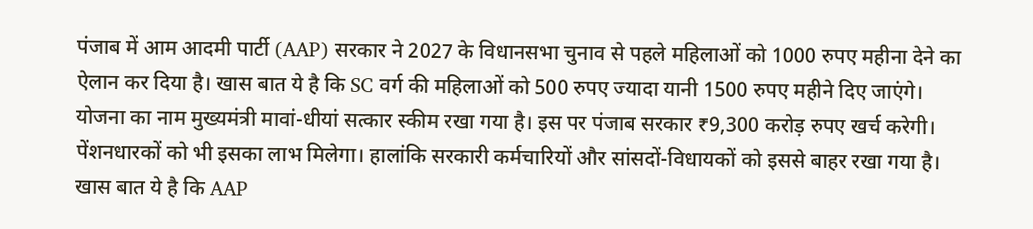पंजाब में आम आदमी पार्टी (AAP) सरकार ने 2027 के विधानसभा चुनाव से पहले महिलाओं को 1000 रुपए महीना देने का ऐलान कर दिया है। खास बात ये है कि SC वर्ग की महिलाओं को 500 रुपए ज्यादा यानी 1500 रुपए महीने दिए जाएंगे। योजना का नाम मुख्यमंत्री मावां-धीयां सत्कार स्कीम रखा गया है। इस पर पंजाब सरकार ₹9,300 करोड़ रुपए खर्च करेगी। पेंशनधारकों को भी इसका लाभ मिलेगा। हालांकि सरकारी कर्मचारियों और सांसदों-विधायकों को इससे बाहर रखा गया है। खास बात ये है कि AAP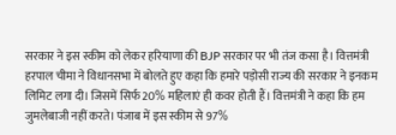सरकार ने इस स्कीम को लेकर हरियाणा की BJP सरकार पर भी तंज कसा है। वित्तमंत्री हरपाल चीमा ने विधानसभा में बोलते हुए कहा कि हमारे पड़ोसी राज्य की सरकार ने इनकम लिमिट लगा दी। जिसमें सिर्फ 20% महिलाएं ही कवर होती हैं। वित्तमंत्री ने कहा कि हम जुमलेबाजी नहीं करते। पंजाब में इस स्कीम से 97%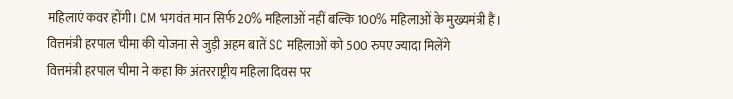महिलाएं कवर होंगी। CM भगवंत मान सिर्फ 20% महिलाओं नहीं बल्कि 100% महिलाओं के मुख्यमंत्री हैं। वित्तमंत्री हरपाल चीमा की योजना से जुड़ी अहम बातें SC महिलाओं को 500 रुपए ज्यादा मिलेंगे
वित्तमंत्री हरपाल चीमा ने कहा कि अंतरराष्ट्रीय महिला दिवस पर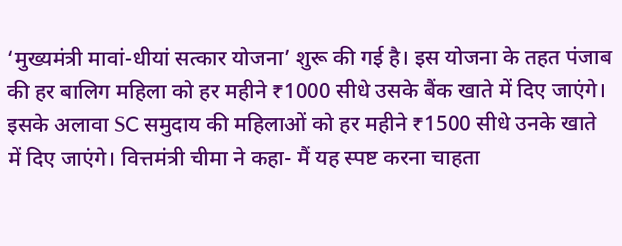‘मुख्यमंत्री मावां-धीयां सत्कार योजना’ शुरू की गई है। इस योजना के तहत पंजाब की हर बालिग महिला को हर महीने ₹1000 सीधे उसके बैंक खाते में दिए जाएंगे। इसके अलावा SC समुदाय की महिलाओं को हर महीने ₹1500 सीधे उनके खाते में दिए जाएंगे। वित्तमंत्री चीमा ने कहा- मैं यह स्पष्ट करना चाहता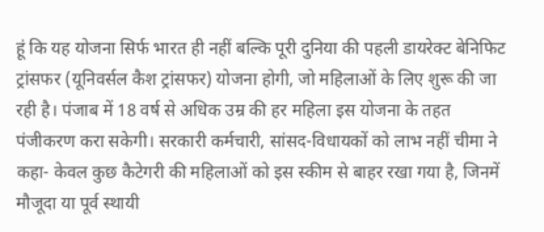हूं कि यह योजना सिर्फ भारत ही नहीं बल्कि पूरी दुनिया की पहली डायरेक्ट बेनिफिट ट्रांसफर (यूनिवर्सल कैश ट्रांसफर) योजना होगी, जो महिलाओं के लिए शुरू की जा रही है। पंजाब में 18 वर्ष से अधिक उम्र की हर महिला इस योजना के तहत पंजीकरण करा सकेगी। सरकारी कर्मचारी, सांसद-विधायकों को लाभ नहीं चीमा ने कहा- केवल कुछ कैटेगरी की महिलाओं को इस स्कीम से बाहर रखा गया है, जिनमें मौजूदा या पूर्व स्थायी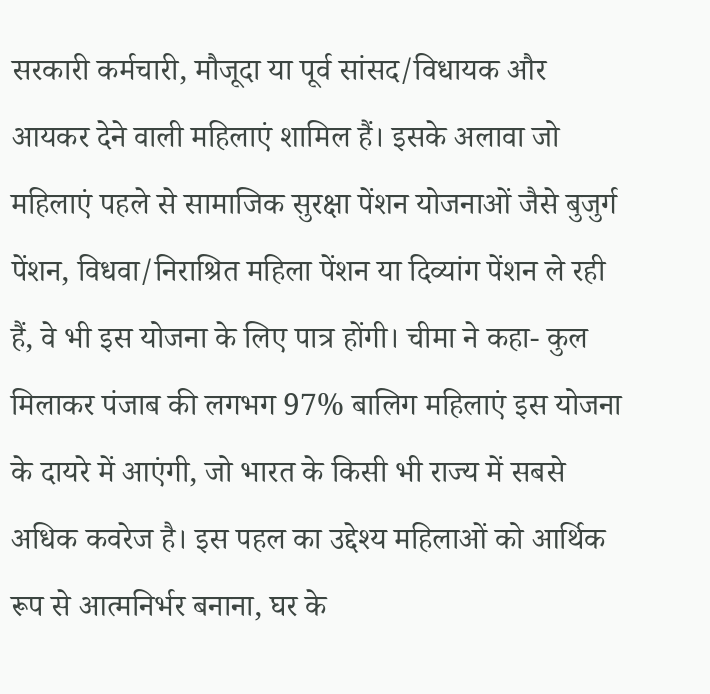सरकारी कर्मचारी, मौजूदा या पूर्व सांसद/विधायक और आयकर देने वाली महिलाएं शामिल हैं। इसके अलावा जो महिलाएं पहले से सामाजिक सुरक्षा पेंशन योजनाओं जैसे बुजुर्ग पेंशन, विधवा/निराश्रित महिला पेंशन या दिव्यांग पेंशन ले रही हैं, वे भी इस योजना के लिए पात्र होंगी। चीमा ने कहा- कुल मिलाकर पंजाब की लगभग 97% बालिग महिलाएं इस योजना के दायरे में आएंगी, जो भारत के किसी भी राज्य में सबसे अधिक कवरेज है। इस पहल का उद्देश्य महिलाओं को आर्थिक रूप से आत्मनिर्भर बनाना, घर के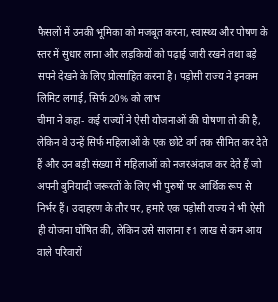फैसलों में उनकी भूमिका को मजबूत करना, स्वास्थ्य और पोषण के स्तर में सुधार लाना और लड़कियों को पढ़ाई जारी रखने तथा बड़े सपने देखने के लिए प्रोत्साहित करना है। पड़ोसी राज्य ने इनकम लिमिट लगाई, सिर्फ 20% को लाभ
चीमा ने कहा- कई राज्यों ने ऐसी योजनाओं की घोषणा तो की है, लेकिन वे उन्हें सिर्फ महिलाओं के एक छोटे वर्ग तक सीमित कर देते हैं और उन बड़ी संख्या में महिलाओं को नजरअंदाज कर देते हैं जो अपनी बुनियादी जरूरतों के लिए भी पुरुषों पर आर्थिक रूप से निर्भर हैं। उदाहरण के तौर पर, हमारे एक पड़ोसी राज्य ने भी ऐसी ही योजना घोषित की, लेकिन उसे सालाना ₹1 लाख से कम आय वाले परिवारों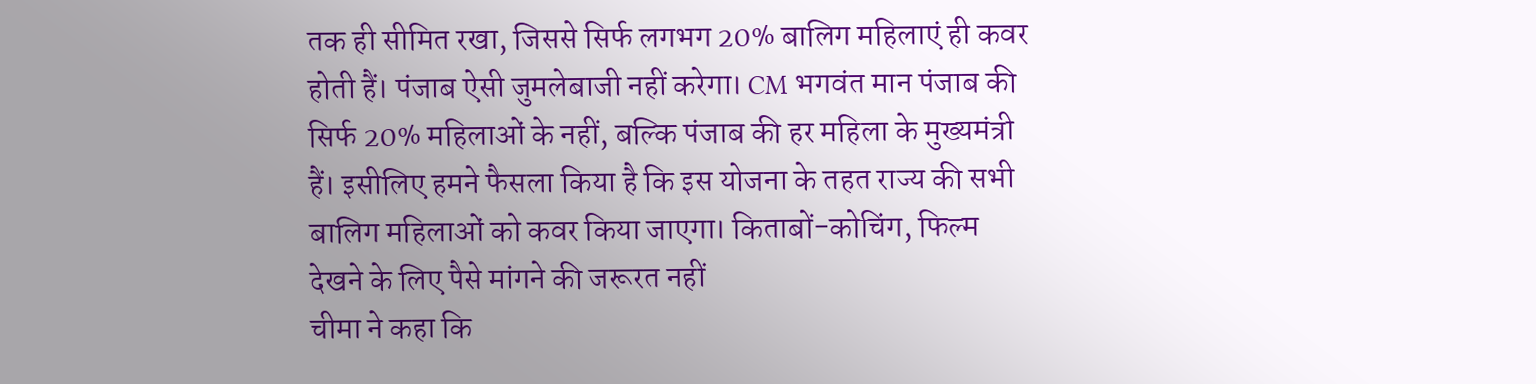तक ही सीमित रखा, जिससे सिर्फ लगभग 20% बालिग महिलाएं ही कवर होती हैं। पंजाब ऐसी जुमलेबाजी नहीं करेगा। CM भगवंत मान पंजाब की सिर्फ 20% महिलाओं के नहीं, बल्कि पंजाब की हर महिला के मुख्यमंत्री हैं। इसीलिए हमने फैसला किया है कि इस योजना के तहत राज्य की सभी बालिग महिलाओं को कवर किया जाएगा। किताबों-कोचिंग, फिल्म देखने के लिए पैसे मांगने की जरूरत नहीं
चीमा ने कहा कि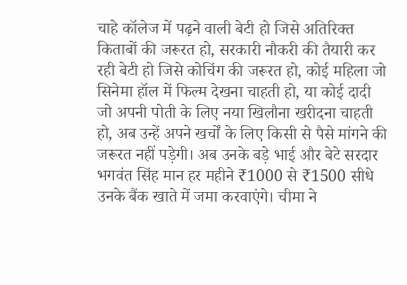चाहे कॉलेज में पढ़ने वाली बेटी हो जिसे अतिरिक्त किताबों की जरूरत हो, सरकारी नौकरी की तैयारी कर रही बेटी हो जिसे कोचिंग की जरूरत हो, कोई महिला जो सिनेमा हॉल में फिल्म देखना चाहती हो, या कोई दादी जो अपनी पोती के लिए नया खिलौना खरीदना चाहती हो, अब उन्हें अपने खर्चों के लिए किसी से पैसे मांगने की जरूरत नहीं पड़ेगी। अब उनके बड़े भाई और बेटे सरदार भगवंत सिंह मान हर महीने ₹1000 से ₹1500 सीधे उनके बैंक खाते में जमा करवाएंगे। चीमा ने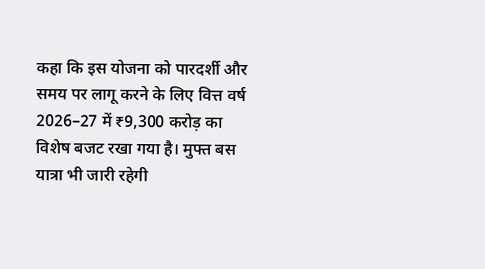कहा कि इस योजना को पारदर्शी और समय पर लागू करने के लिए वित्त वर्ष 2026–27 में ₹9,300 करोड़ का विशेष बजट रखा गया है। मुफ्त बस यात्रा भी जारी रहेगी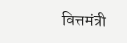वित्तमंत्री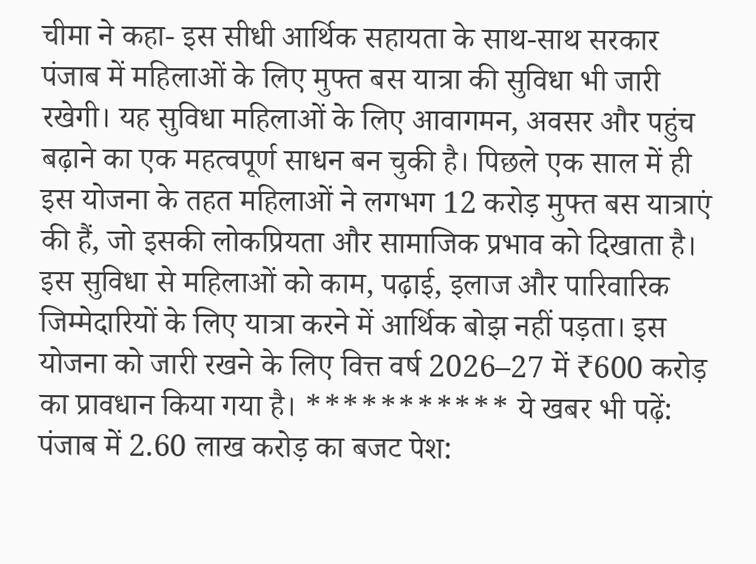चीमा ने कहा- इस सीधी आर्थिक सहायता के साथ-साथ सरकार पंजाब में महिलाओं के लिए मुफ्त बस यात्रा की सुविधा भी जारी रखेगी। यह सुविधा महिलाओं के लिए आवागमन, अवसर और पहुंच बढ़ाने का एक महत्वपूर्ण साधन बन चुकी है। पिछले एक साल में ही इस योजना के तहत महिलाओं ने लगभग 12 करोड़ मुफ्त बस यात्राएं की हैं, जो इसकी लोकप्रियता और सामाजिक प्रभाव को दिखाता है। इस सुविधा से महिलाओं को काम, पढ़ाई, इलाज और पारिवारिक जिम्मेदारियों के लिए यात्रा करने में आर्थिक बोझ नहीं पड़ता। इस योजना को जारी रखने के लिए वित्त वर्ष 2026–27 में ₹600 करोड़ का प्रावधान किया गया है। *********** ये खबर भी पढ़ें: पंजाब में 2.60 लाख करोड़ का बजट पेश: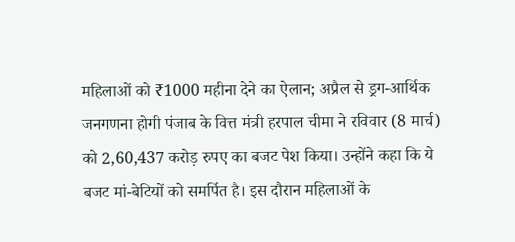महिलाओं को ₹1000 महीना देने का ऐलान; अप्रैल से ड्रग-आर्थिक जनगणना होगी पंजाब के वित्त मंत्री हरपाल चीमा ने रविवार (8 मार्च) को 2,60,437 करोड़ रुपए का बजट पेश किया। उन्होंने कहा कि ये बजट मां-बेटियों को समर्पित है। इस दौरान महिलाओं के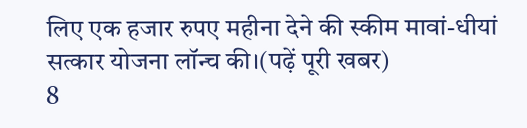लिए एक हजार रुपए महीना देने की स्कीम मावां-धीयां सत्कार योजना लॉन्च की।(पढ़ें पूरी खबर)
8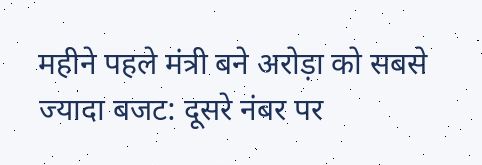महीने पहले मंत्री बने अरोड़ा को सबसे ज्यादा बजट: दूसरे नंबर पर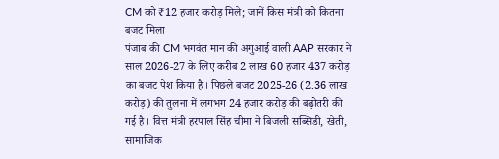CM को ₹12 हजार करोड़ मिले; जानें किस मंत्री को कितना बजट मिला
पंजाब की CM भगवंत मान की अगुआई वाली AAP सरकार ने साल 2026-27 के लिए करीब 2 लाख 60 हजार 437 करोड़ का बजट पेश किया है। पिछले बजट 2025-26 (2.36 लाख करोड़) की तुलना में लगभग 24 हजार करोड़ की बढ़ोतरी की गई है। वित्त मंत्री हरपाल सिंह चीमा ने बिजली सब्सिडी, खेती, सामाजिक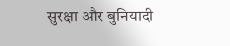सुरक्षा और बुनियादी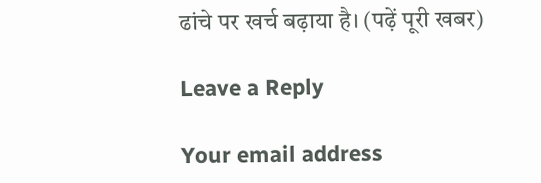ढांचे पर खर्च बढ़ाया है। (पढ़ें पूरी खबर)

Leave a Reply

Your email address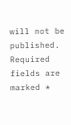will not be published. Required fields are marked *